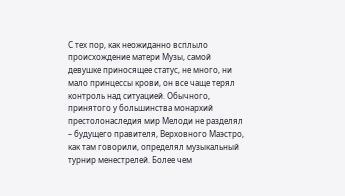С тех пор, как неожиданно всплыло происхождение матери Музы, самой девушке приносящее статус, не много, ни мало принцессы крови, он все чаще терял контроль над ситуацией. Обычного, принятого у большинства монархий престолонаследия мир Мелоди не разделял – будущего правителя, Верховного Маэстро, как там говорили, определял музыкальный турнир менестрелей. Более чем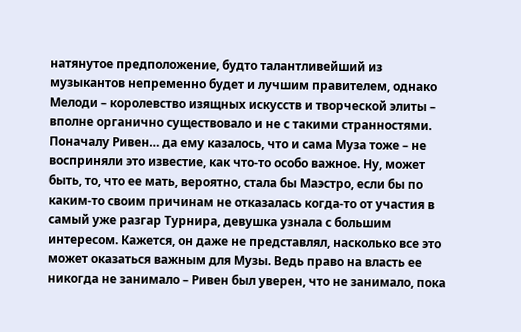натянутое предположение, будто талантливейший из музыкантов непременно будет и лучшим правителем, однако Мелоди – королевство изящных искусств и творческой элиты – вполне органично существовало и не с такими странностями. Поначалу Ривен… да ему казалось, что и сама Муза тоже – не восприняли это известие, как что-то особо важное. Ну, может быть, то, что ее мать, вероятно, стала бы Маэстро, если бы по каким-то своим причинам не отказалась когда-то от участия в самый уже разгар Турнира, девушка узнала с большим интересом. Кажется, он даже не представлял, насколько все это может оказаться важным для Музы. Ведь право на власть ее никогда не занимало – Ривен был уверен, что не занимало, пока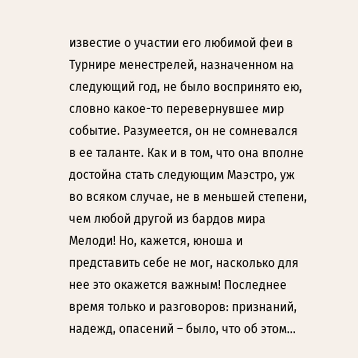известие о участии его любимой феи в Турнире менестрелей, назначенном на следующий год, не было воспринято ею, словно какое-то перевернувшее мир событие. Разумеется, он не сомневался в ее таланте. Как и в том, что она вполне достойна стать следующим Маэстро, уж во всяком случае, не в меньшей степени, чем любой другой из бардов мира Мелоди! Но, кажется, юноша и представить себе не мог, насколько для нее это окажется важным! Последнее время только и разговоров: признаний, надежд, опасений – было, что об этом…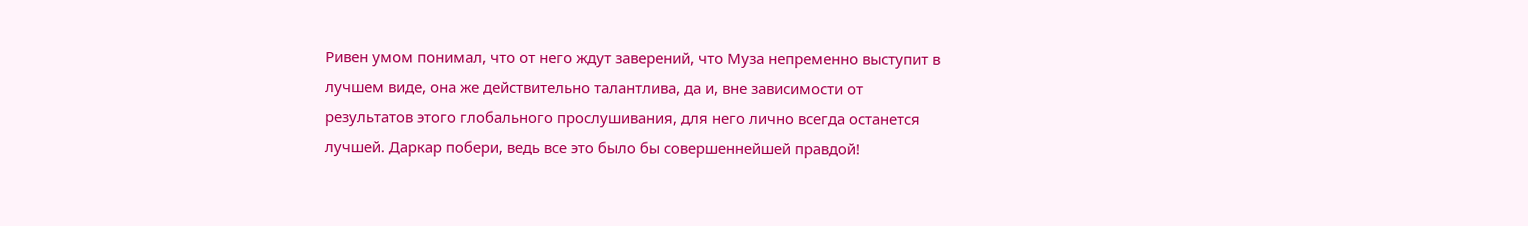Ривен умом понимал, что от него ждут заверений, что Муза непременно выступит в лучшем виде, она же действительно талантлива, да и, вне зависимости от результатов этого глобального прослушивания, для него лично всегда останется лучшей. Даркар побери, ведь все это было бы совершеннейшей правдой!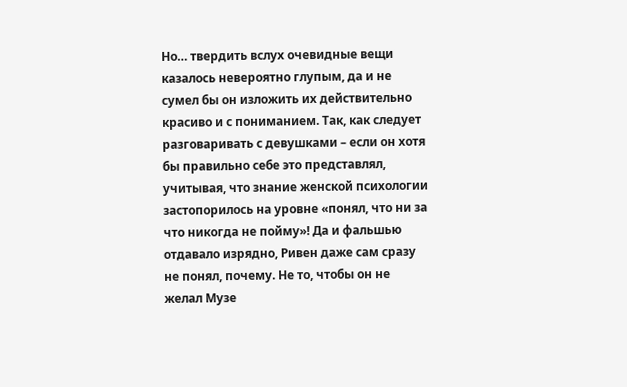Но… твердить вслух очевидные вещи казалось невероятно глупым, да и не сумел бы он изложить их действительно красиво и с пониманием. Так, как следует разговаривать с девушками – если он хотя бы правильно себе это представлял, учитывая, что знание женской психологии застопорилось на уровне «понял, что ни за что никогда не пойму»! Да и фальшью отдавало изрядно, Ривен даже сам сразу не понял, почему. Не то, чтобы он не желал Музе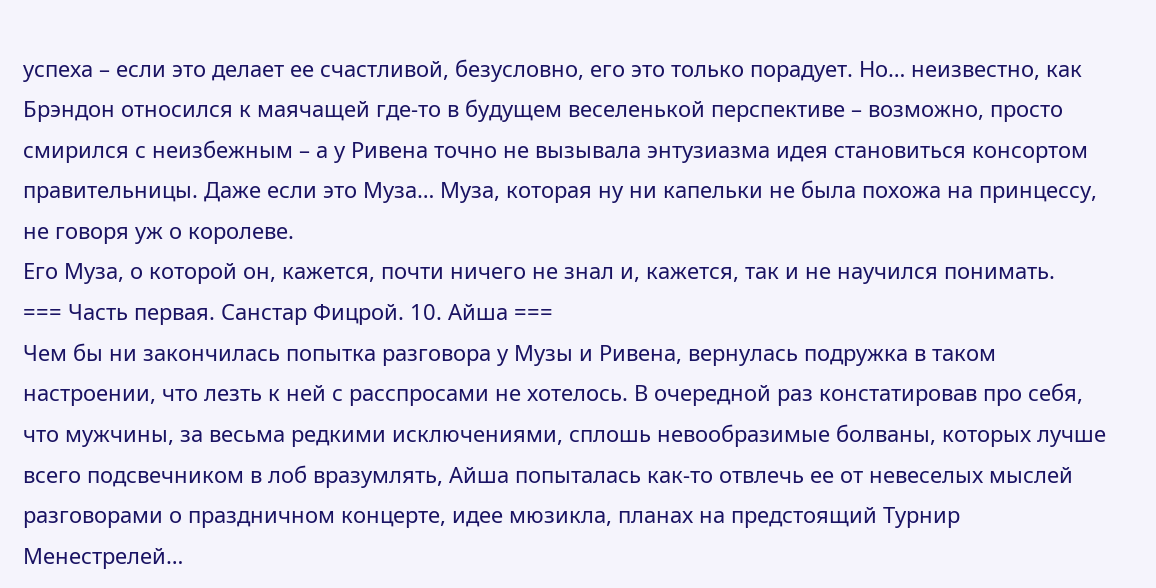успеха – если это делает ее счастливой, безусловно, его это только порадует. Но… неизвестно, как Брэндон относился к маячащей где-то в будущем веселенькой перспективе – возможно, просто смирился с неизбежным – а у Ривена точно не вызывала энтузиазма идея становиться консортом правительницы. Даже если это Муза… Муза, которая ну ни капельки не была похожа на принцессу, не говоря уж о королеве.
Его Муза, о которой он, кажется, почти ничего не знал и, кажется, так и не научился понимать.
=== Часть первая. Санстар Фицрой. 10. Айша ===
Чем бы ни закончилась попытка разговора у Музы и Ривена, вернулась подружка в таком настроении, что лезть к ней с расспросами не хотелось. В очередной раз констатировав про себя, что мужчины, за весьма редкими исключениями, сплошь невообразимые болваны, которых лучше всего подсвечником в лоб вразумлять, Айша попыталась как-то отвлечь ее от невеселых мыслей разговорами о праздничном концерте, идее мюзикла, планах на предстоящий Турнир Менестрелей…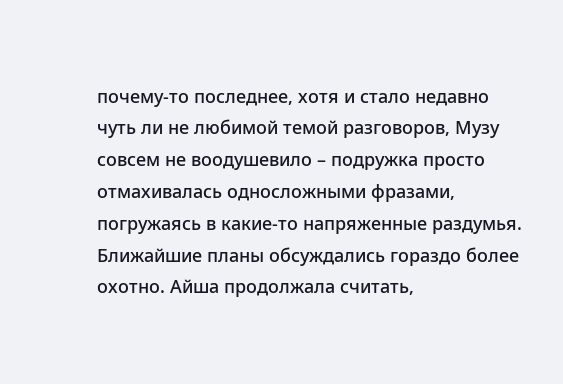почему-то последнее, хотя и стало недавно чуть ли не любимой темой разговоров, Музу совсем не воодушевило – подружка просто отмахивалась односложными фразами, погружаясь в какие-то напряженные раздумья. Ближайшие планы обсуждались гораздо более охотно. Айша продолжала считать,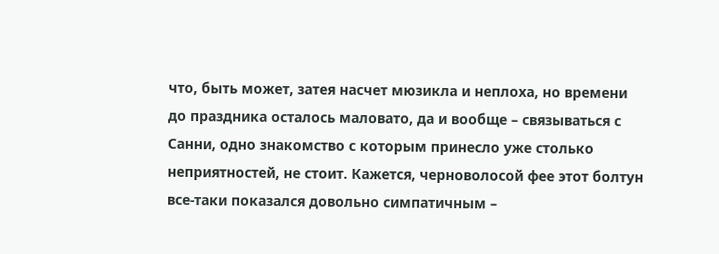что, быть может, затея насчет мюзикла и неплоха, но времени до праздника осталось маловато, да и вообще – связываться с Санни, одно знакомство с которым принесло уже столько неприятностей, не стоит. Кажется, черноволосой фее этот болтун все-таки показался довольно симпатичным –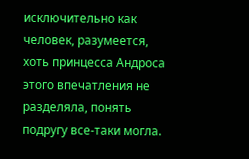исключительно как человек, разумеется, хоть принцесса Андроса этого впечатления не разделяла, понять подругу все-таки могла.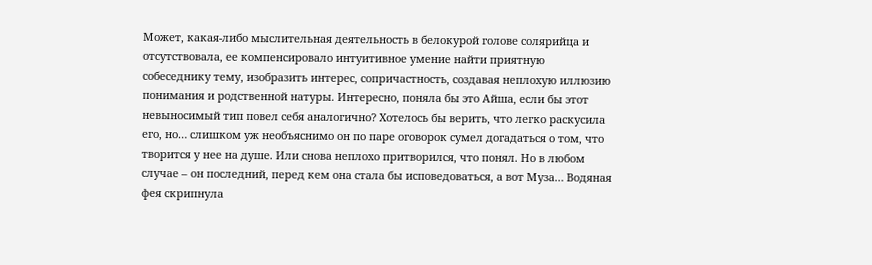Может, какая-либо мыслительная деятельность в белокурой голове солярийца и отсутствовала, ее компенсировало интуитивное умение найти приятную собеседнику тему, изобразить интерес, сопричастность, создавая неплохую иллюзию понимания и родственной натуры. Интересно, поняла бы это Айша, если бы этот невыносимый тип повел себя аналогично? Хотелось бы верить, что легко раскусила его, но… слишком уж необъяснимо он по паре оговорок сумел догадаться о том, что творится у нее на душе. Или снова неплохо притворился, что понял. Но в любом случае – он последний, перед кем она стала бы исповедоваться, а вот Муза… Водяная фея скрипнула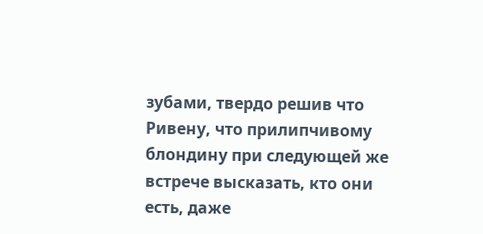зубами, твердо решив что Ривену, что прилипчивому блондину при следующей же встрече высказать, кто они есть, даже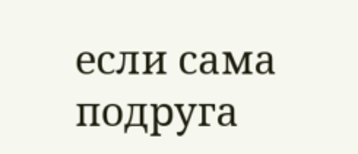если сама подруга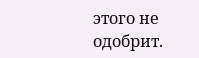этого не одобрит.